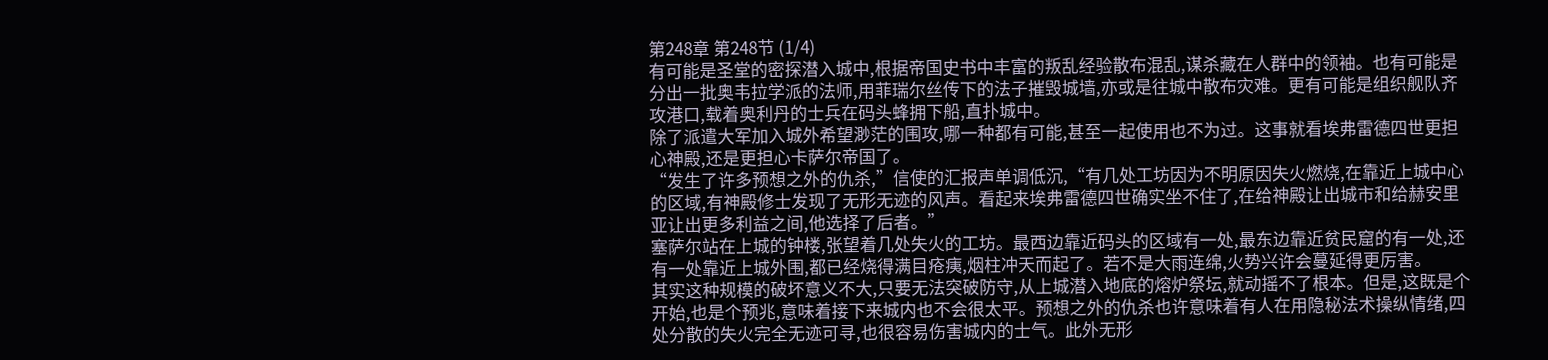第248章 第248节 (1/4)
有可能是圣堂的密探潜入城中,根据帝国史书中丰富的叛乱经验散布混乱,谋杀藏在人群中的领袖。也有可能是分出一批奥韦拉学派的法师,用菲瑞尔丝传下的法子摧毁城墙,亦或是往城中散布灾难。更有可能是组织舰队齐攻港口,载着奥利丹的士兵在码头蜂拥下船,直扑城中。
除了派遣大军加入城外希望渺茫的围攻,哪一种都有可能,甚至一起使用也不为过。这事就看埃弗雷德四世更担心神殿,还是更担心卡萨尔帝国了。
“发生了许多预想之外的仇杀,”信使的汇报声单调低沉,“有几处工坊因为不明原因失火燃烧,在靠近上城中心的区域,有神殿修士发现了无形无迹的风声。看起来埃弗雷德四世确实坐不住了,在给神殿让出城市和给赫安里亚让出更多利益之间,他选择了后者。”
塞萨尔站在上城的钟楼,张望着几处失火的工坊。最西边靠近码头的区域有一处,最东边靠近贫民窟的有一处,还有一处靠近上城外围,都已经烧得满目疮痍,烟柱冲天而起了。若不是大雨连绵,火势兴许会蔓延得更厉害。
其实这种规模的破坏意义不大,只要无法突破防守,从上城潜入地底的熔炉祭坛,就动摇不了根本。但是,这既是个开始,也是个预兆,意味着接下来城内也不会很太平。预想之外的仇杀也许意味着有人在用隐秘法术操纵情绪,四处分散的失火完全无迹可寻,也很容易伤害城内的士气。此外无形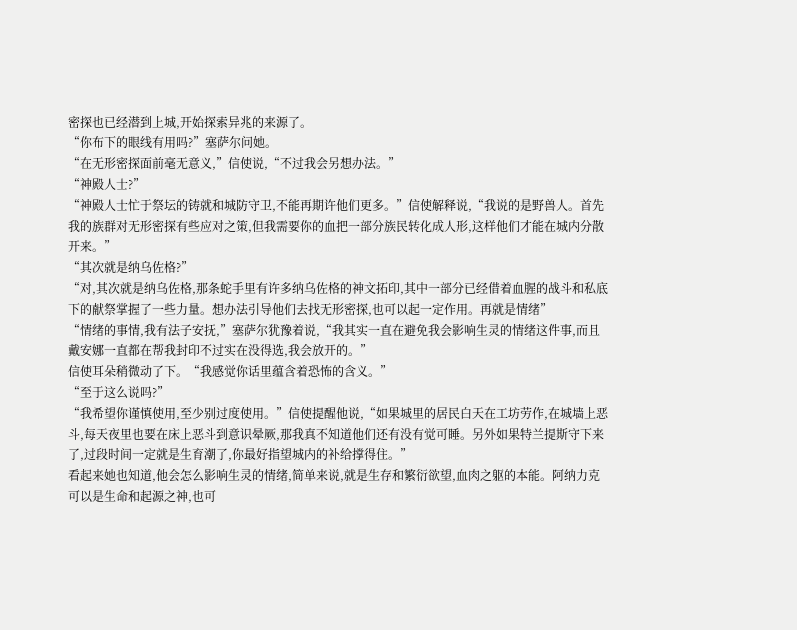密探也已经潜到上城,开始探索异兆的来源了。
“你布下的眼线有用吗?”塞萨尔问她。
“在无形密探面前毫无意义,”信使说,“不过我会另想办法。”
“神殿人士?”
“神殿人士忙于祭坛的铸就和城防守卫,不能再期许他们更多。”信使解释说,“我说的是野兽人。首先我的族群对无形密探有些应对之策,但我需要你的血把一部分族民转化成人形,这样他们才能在城内分散开来。”
“其次就是纳乌佐格?”
“对,其次就是纳乌佐格,那条蛇手里有许多纳乌佐格的神文拓印,其中一部分已经借着血腥的战斗和私底下的献祭掌握了一些力量。想办法引导他们去找无形密探,也可以起一定作用。再就是情绪”
“情绪的事情,我有法子安抚,”塞萨尔犹豫着说,“我其实一直在避免我会影响生灵的情绪这件事,而且戴安娜一直都在帮我封印不过实在没得选,我会放开的。”
信使耳朵稍微动了下。“我感觉你话里蕴含着恐怖的含义。”
“至于这么说吗?”
“我希望你谨慎使用,至少别过度使用。”信使提醒他说,“如果城里的居民白天在工坊劳作,在城墙上恶斗,每天夜里也要在床上恶斗到意识晕厥,那我真不知道他们还有没有觉可睡。另外如果特兰提斯守下来了,过段时间一定就是生育潮了,你最好指望城内的补给撑得住。”
看起来她也知道,他会怎么影响生灵的情绪,简单来说,就是生存和繁衍欲望,血肉之躯的本能。阿纳力克可以是生命和起源之神,也可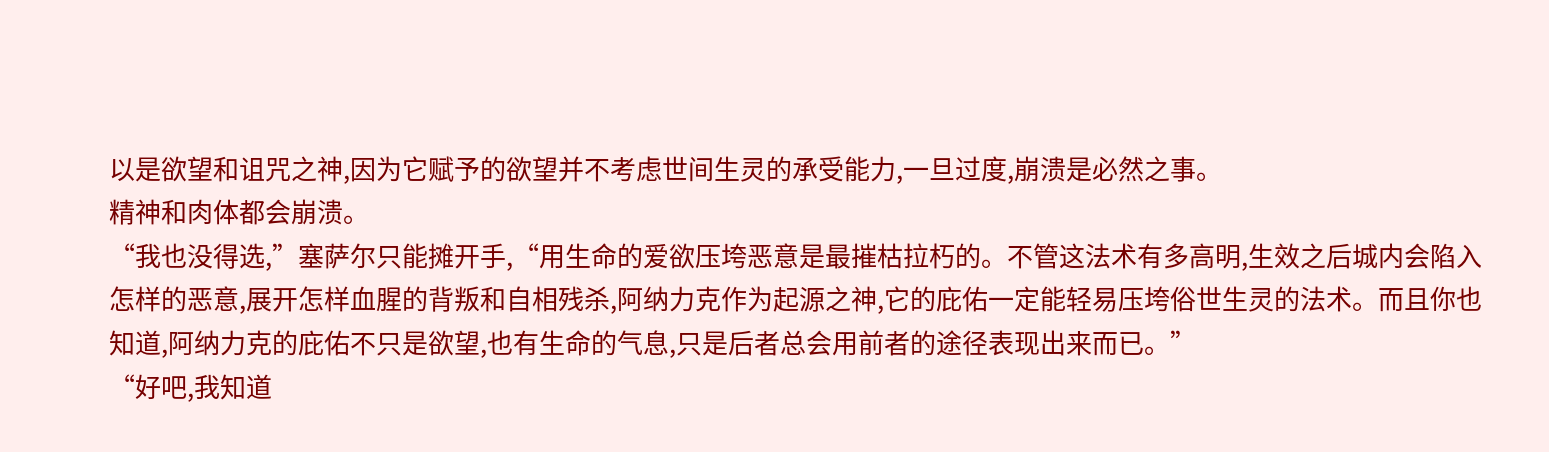以是欲望和诅咒之神,因为它赋予的欲望并不考虑世间生灵的承受能力,一旦过度,崩溃是必然之事。
精神和肉体都会崩溃。
“我也没得选,”塞萨尔只能摊开手,“用生命的爱欲压垮恶意是最摧枯拉朽的。不管这法术有多高明,生效之后城内会陷入怎样的恶意,展开怎样血腥的背叛和自相残杀,阿纳力克作为起源之神,它的庇佑一定能轻易压垮俗世生灵的法术。而且你也知道,阿纳力克的庇佑不只是欲望,也有生命的气息,只是后者总会用前者的途径表现出来而已。”
“好吧,我知道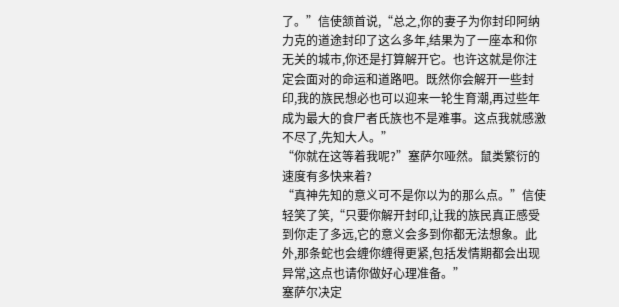了。”信使颔首说,“总之,你的妻子为你封印阿纳力克的道途封印了这么多年,结果为了一座本和你无关的城市,你还是打算解开它。也许这就是你注定会面对的命运和道路吧。既然你会解开一些封印,我的族民想必也可以迎来一轮生育潮,再过些年成为最大的食尸者氏族也不是难事。这点我就感激不尽了,先知大人。”
“你就在这等着我呢?”塞萨尔哑然。鼠类繁衍的速度有多快来着?
“真神先知的意义可不是你以为的那么点。”信使轻笑了笑,“只要你解开封印,让我的族民真正感受到你走了多远,它的意义会多到你都无法想象。此外,那条蛇也会缠你缠得更紧,包括发情期都会出现异常,这点也请你做好心理准备。”
塞萨尔决定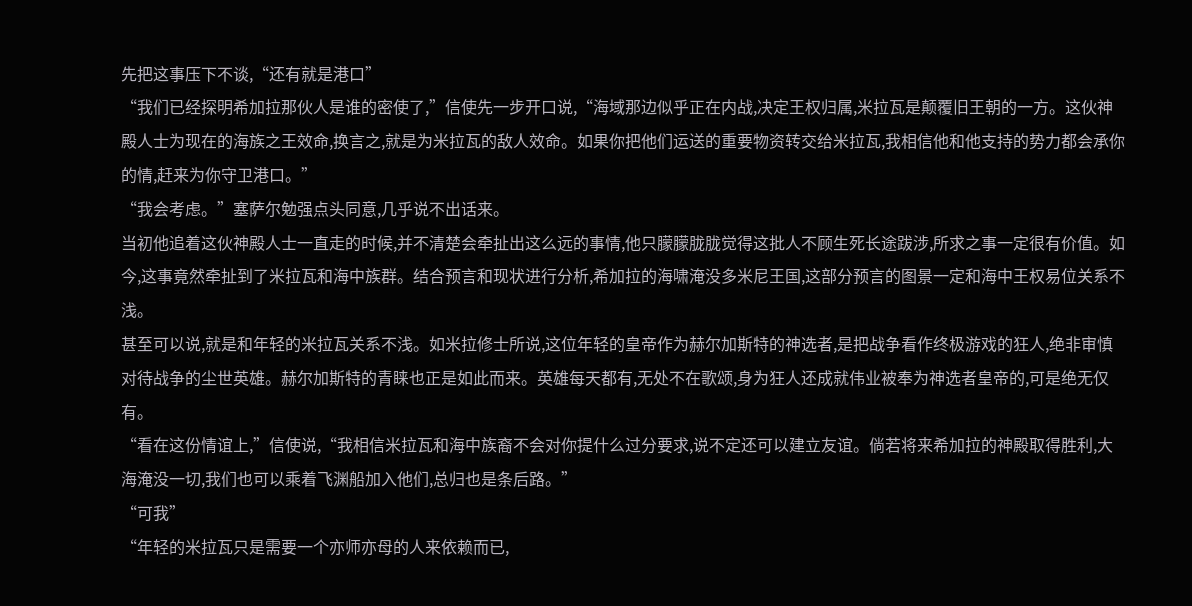先把这事压下不谈,“还有就是港口”
“我们已经探明希加拉那伙人是谁的密使了,”信使先一步开口说,“海域那边似乎正在内战,决定王权归属,米拉瓦是颠覆旧王朝的一方。这伙神殿人士为现在的海族之王效命,换言之,就是为米拉瓦的敌人效命。如果你把他们运送的重要物资转交给米拉瓦,我相信他和他支持的势力都会承你的情,赶来为你守卫港口。”
“我会考虑。”塞萨尔勉强点头同意,几乎说不出话来。
当初他追着这伙神殿人士一直走的时候,并不清楚会牵扯出这么远的事情,他只朦朦胧胧觉得这批人不顾生死长途跋涉,所求之事一定很有价值。如今,这事竟然牵扯到了米拉瓦和海中族群。结合预言和现状进行分析,希加拉的海啸淹没多米尼王国,这部分预言的图景一定和海中王权易位关系不浅。
甚至可以说,就是和年轻的米拉瓦关系不浅。如米拉修士所说,这位年轻的皇帝作为赫尔加斯特的神选者,是把战争看作终极游戏的狂人,绝非审慎对待战争的尘世英雄。赫尔加斯特的青睐也正是如此而来。英雄每天都有,无处不在歌颂,身为狂人还成就伟业被奉为神选者皇帝的,可是绝无仅有。
“看在这份情谊上,”信使说,“我相信米拉瓦和海中族裔不会对你提什么过分要求,说不定还可以建立友谊。倘若将来希加拉的神殿取得胜利,大海淹没一切,我们也可以乘着飞渊船加入他们,总归也是条后路。”
“可我”
“年轻的米拉瓦只是需要一个亦师亦母的人来依赖而已,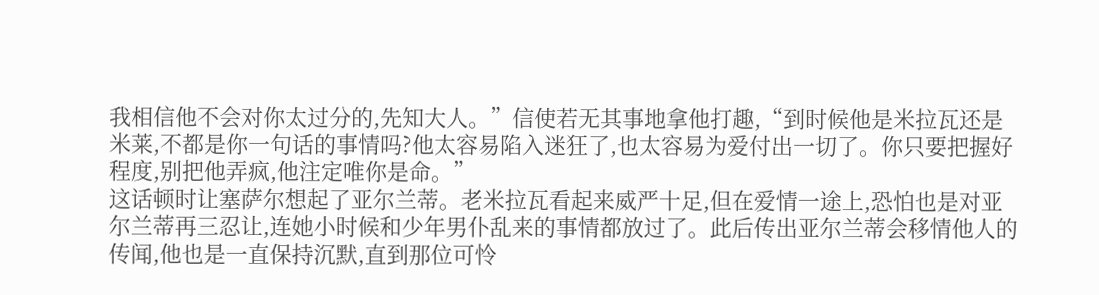我相信他不会对你太过分的,先知大人。”信使若无其事地拿他打趣,“到时候他是米拉瓦还是米莱,不都是你一句话的事情吗?他太容易陷入迷狂了,也太容易为爱付出一切了。你只要把握好程度,别把他弄疯,他注定唯你是命。”
这话顿时让塞萨尔想起了亚尔兰蒂。老米拉瓦看起来威严十足,但在爱情一途上,恐怕也是对亚尔兰蒂再三忍让,连她小时候和少年男仆乱来的事情都放过了。此后传出亚尔兰蒂会移情他人的传闻,他也是一直保持沉默,直到那位可怜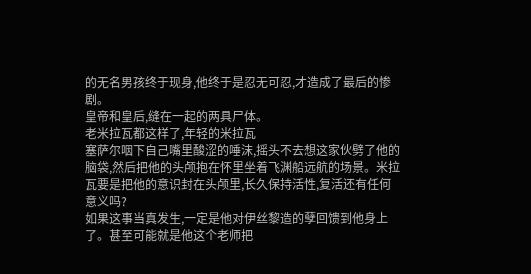的无名男孩终于现身,他终于是忍无可忍,才造成了最后的惨剧。
皇帝和皇后,缝在一起的两具尸体。
老米拉瓦都这样了,年轻的米拉瓦
塞萨尔咽下自己嘴里酸涩的唾沫,摇头不去想这家伙劈了他的脑袋,然后把他的头颅抱在怀里坐着飞渊船远航的场景。米拉瓦要是把他的意识封在头颅里,长久保持活性,复活还有任何意义吗?
如果这事当真发生,一定是他对伊丝黎造的孽回馈到他身上了。甚至可能就是他这个老师把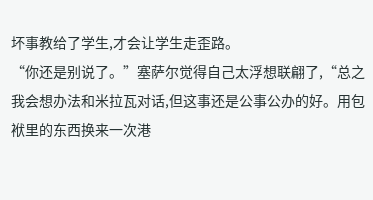坏事教给了学生,才会让学生走歪路。
“你还是别说了。”塞萨尔觉得自己太浮想联翩了,“总之我会想办法和米拉瓦对话,但这事还是公事公办的好。用包袱里的东西换来一次港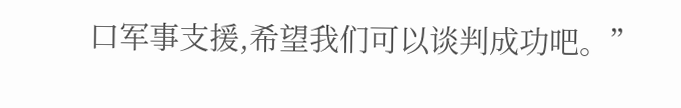口军事支援,希望我们可以谈判成功吧。”